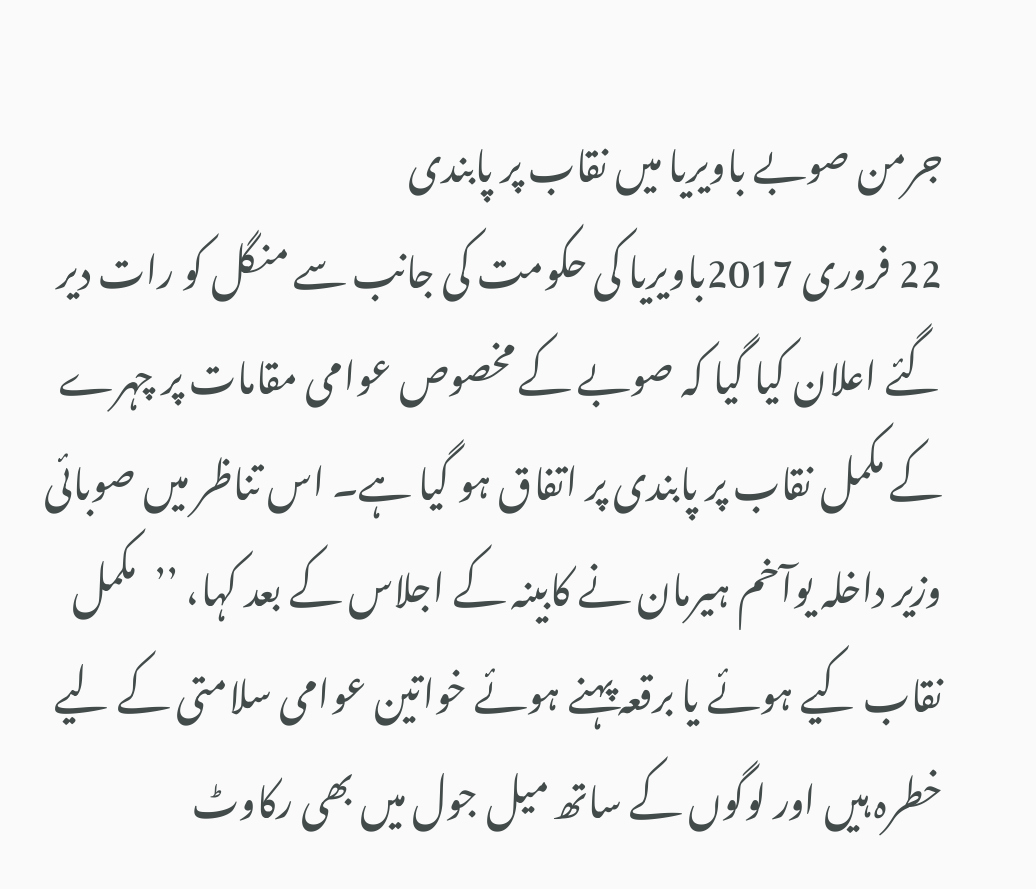جرمن صوبے باویریا میں نقاب پر پابندی
22 فروری 2017باویریا کی حکومت کی جانب سے منگل کو رات دیر گئے اعلان کیا گیا کہ صوبے کے مخصوص عوامی مقامات پر چہرے کے مکمل نقاب پر پابندی پر اتفاق ہو گیا ہے۔ اس تناظر میں صوبائی وزیر داخلہ یوآخم ہیرمان نے کابینہ کے اجلاس کے بعد کہا، ’’مکمل نقاب کیے ہوئے یا برقعہ پہنے ہوئے خواتین عوامی سلامتی کے لیے خطرہ ہیں اور لوگوں کے ساتھ میل جول میں بھی رکاوٹ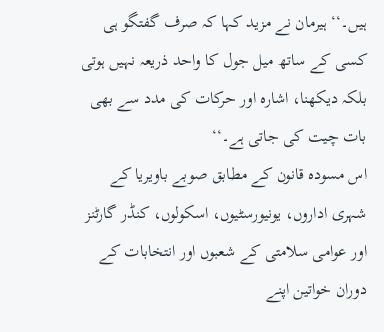ہیں۔‘‘ ہیرمان نے مزید کہا کہ صرف گفتگو ہی کسی کے ساتھ میل جول کا واحد ذریعہ نہیں ہوتی بلکہ دیکھنا، اشارہ اور حرکات کی مدد سے بھی بات چیت کی جاتی ہے۔‘‘
اس مسودہ قانون کے مطابق صوبے باویریا کے شہری اداروں، یونیورسٹیوں، اسکولوں، کنڈر گارٹنز اور عوامی سلامتی کے شعبوں اور انتخابات کے دوران خواتین اپنے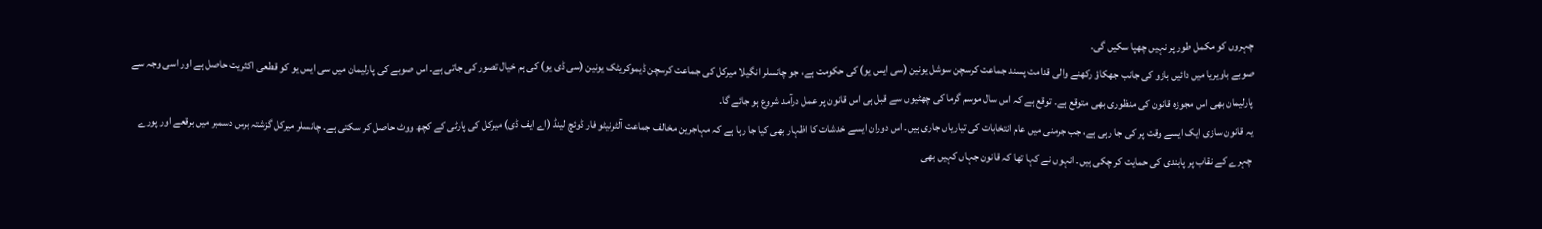چہروں کو مکمل طور پر نہیں چھپا سکیں گی۔
صوبے باویریا میں دائیں بازو کی جانب جھکاؤ رکھنے والی قدامت پسند جماعت کرسچن سوشل یونین (سی ایس یو) کی حکومت ہے، جو چانسلر انگیلا میرکل کی جماعت کرسچن ڈیموکریٹک یونین (سی ڈی یو) کی ہم خیال تصور کی جاتی ہے۔ اس صوبے کی پارلیمان میں سی ایس یو کو قطعی اکثریت حاصل ہے اور اسی وجہ سے پارلیمان بھی اس مجوزہ قانون کی منظوری بھی متوقع ہے۔ توقع ہے کہ اس سال موسم گرما کی چھٹیوں سے قبل ہی اس قانون پر عمل درآمد شروع ہو جائے گا۔
یہ قانون سازی ایک ایسے وقت پر کی جا رہی ہے، جب جرمنی میں عام انتخابات کی تیاریاں جاری ہیں۔ اس دوران ایسے خدشات کا اظہار بھی کیا جا رہا ہے کہ مہاجرین مخالف جماعت آلٹرنیٹو فار ڈوئچ لینڈ (اے ایف ڈی) میرکل کی پارٹی کے کچھ ووٹ حاصل کر سکتی ہے۔ چانسلر میرکل گزشتہ برس دسمبر میں برقعے اور پورے چہرے کے نقاب پر پابندی کی حمایت کر چکی ہیں۔ انہوں نے کہا تھا کہ قانون جہاں کہیں بھی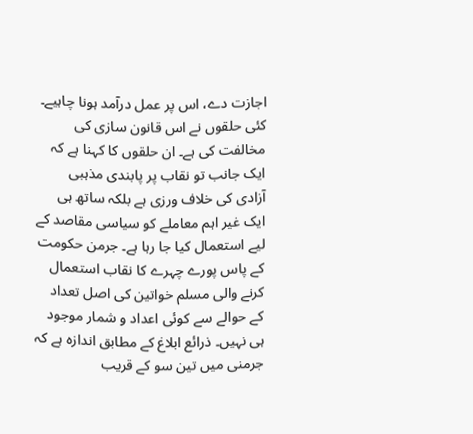اجازت دے، اس پر عمل درآمد ہونا چاہیے۔
کئی حلقوں نے اس قانون سازی کی مخالفت کی ہے۔ ان حلقوں کا کہنا ہے کہ ایک جانب تو نقاب پر پابندی مذہبی آزادی کی خلاف ورزی ہے بلکہ ساتھ ہی ایک غیر اہم معاملے کو سیاسی مقاصد کے لیے استعمال کیا جا رہا ہے۔ جرمن حکومت کے پاس پورے چہرے کا نقاب استعمال کرنے والی مسلم خواتین کی اصل تعداد کے حوالے سے کوئی اعداد و شمار موجود ہی نہیں۔ ذرائع ابلاغ کے مطابق اندازہ ہے کہ جرمنی میں تین سو کے قریب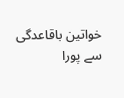خواتین باقاعدگی سے پورا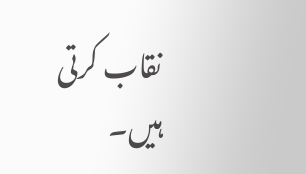نقاب کرتی ہیں۔